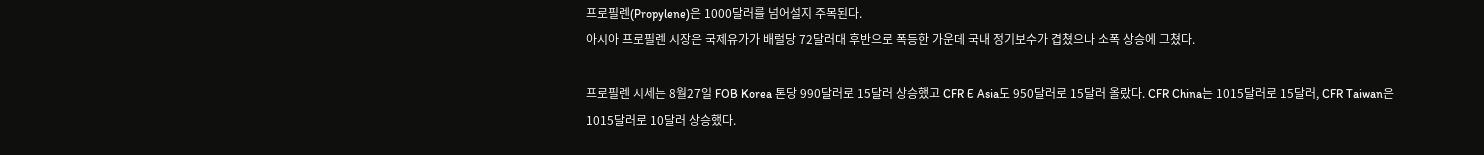프로필렌(Propylene)은 1000달러를 넘어설지 주목된다.
아시아 프로필렌 시장은 국제유가가 배럴당 72달러대 후반으로 폭등한 가운데 국내 정기보수가 겹쳤으나 소폭 상승에 그쳤다.

프로필렌 시세는 8월27일 FOB Korea 톤당 990달러로 15달러 상승했고 CFR E Asia도 950달러로 15달러 올랐다. CFR China는 1015달러로 15달러, CFR Taiwan은 1015달러로 10달러 상승했다.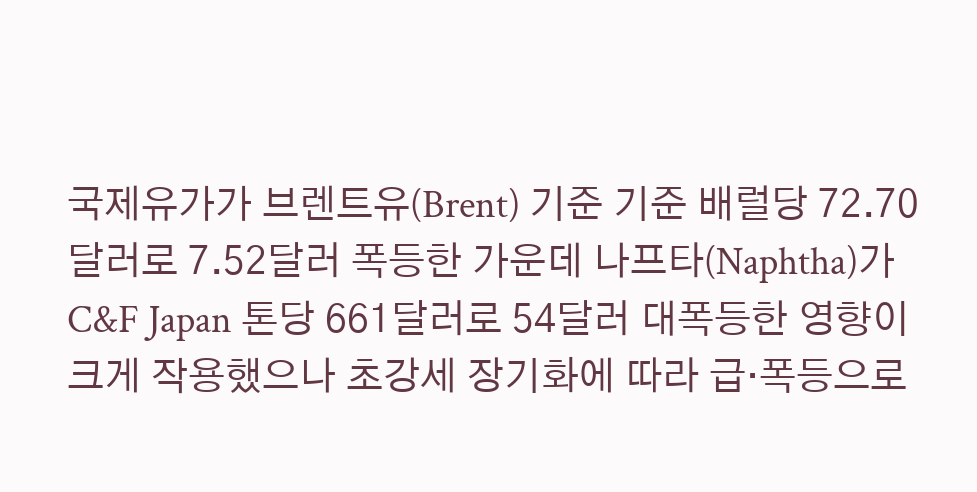국제유가가 브렌트유(Brent) 기준 기준 배럴당 72.70달러로 7.52달러 폭등한 가운데 나프타(Naphtha)가 C&F Japan 톤당 661달러로 54달러 대폭등한 영향이 크게 작용했으나 초강세 장기화에 따라 급·폭등으로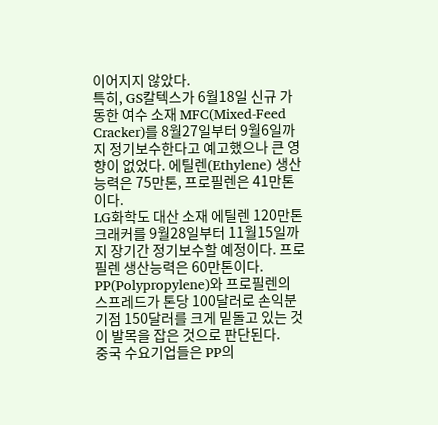이어지지 않았다.
특히, GS칼텍스가 6월18일 신규 가동한 여수 소재 MFC(Mixed-Feed Cracker)를 8월27일부터 9월6일까지 정기보수한다고 예고했으나 큰 영향이 없었다. 에틸렌(Ethylene) 생산능력은 75만톤, 프로필렌은 41만톤이다.
LG화학도 대산 소재 에틸렌 120만톤 크래커를 9월28일부터 11월15일까지 장기간 정기보수할 예정이다. 프로필렌 생산능력은 60만톤이다.
PP(Polypropylene)와 프로필렌의 스프레드가 톤당 100달러로 손익분기점 150달러를 크게 밑돌고 있는 것이 발목을 잡은 것으로 판단된다.
중국 수요기업들은 PP의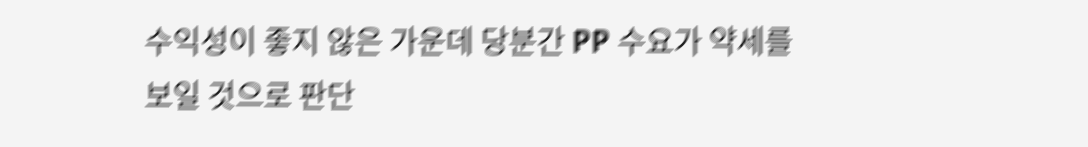수익성이 좋지 않은 가운데 당분간 PP 수요가 약세를 보일 것으로 판단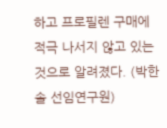하고 프로필렌 구매에 적극 나서지 않고 있는 것으로 알려졌다. (박한솔 선임연구원)